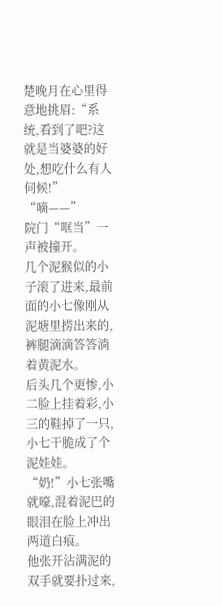楚晚月在心里得意地挑眉:“系统,看到了吧?这就是当婆婆的好处,想吃什么有人伺候!”
“嘀——”
院门“哐当”一声被撞开。
几个泥猴似的小子滚了进来,最前面的小七像刚从泥塘里捞出来的,裤腿滴滴答答淌着黄泥水。
后头几个更惨,小二脸上挂着彩,小三的鞋掉了一只,小七干脆成了个泥娃娃。
“奶!”小七张嘴就嚎,混着泥巴的眼泪在脸上冲出两道白痕。
他张开沾满泥的双手就要扑过来,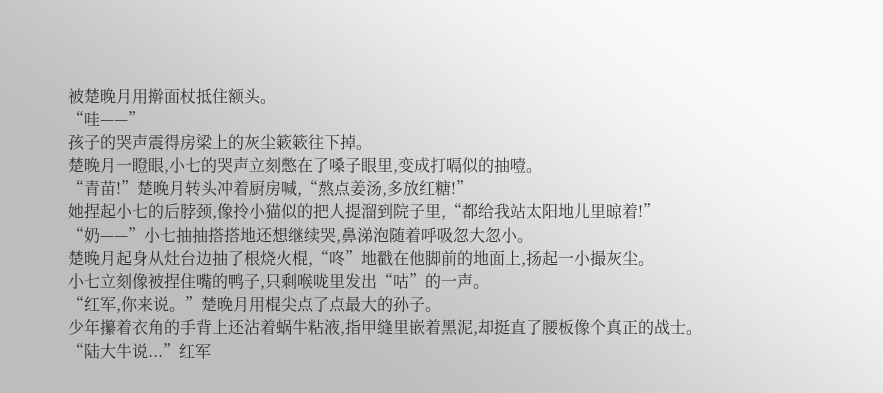被楚晚月用擀面杖抵住额头。
“哇——”
孩子的哭声震得房梁上的灰尘簌簌往下掉。
楚晚月一瞪眼,小七的哭声立刻憋在了嗓子眼里,变成打嗝似的抽噎。
“青苗!”楚晚月转头冲着厨房喊,“熬点姜汤,多放红糖!”
她捏起小七的后脖颈,像拎小猫似的把人提溜到院子里,“都给我站太阳地儿里晾着!”
“奶——”小七抽抽搭搭地还想继续哭,鼻涕泡随着呼吸忽大忽小。
楚晚月起身从灶台边抽了根烧火棍,“咚”地戳在他脚前的地面上,扬起一小撮灰尘。
小七立刻像被捏住嘴的鸭子,只剩喉咙里发出“咕”的一声。
“红军,你来说。”楚晚月用棍尖点了点最大的孙子。
少年攥着衣角的手背上还沾着蜗牛粘液,指甲缝里嵌着黑泥,却挺直了腰板像个真正的战士。
“陆大牛说...”红军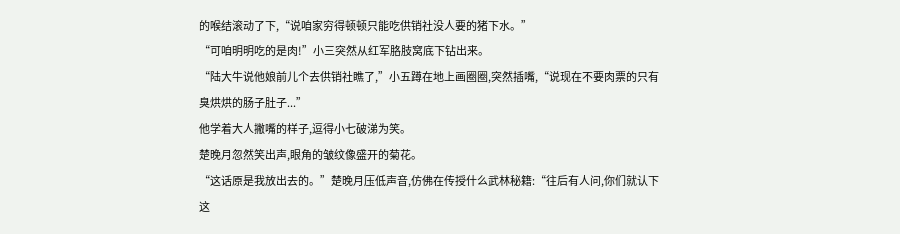的喉结滚动了下,“说咱家穷得顿顿只能吃供销社没人要的猪下水。”
“可咱明明吃的是肉!”小三突然从红军胳肢窝底下钻出来。
“陆大牛说他娘前儿个去供销社瞧了,”小五蹲在地上画圈圈,突然插嘴,“说现在不要肉票的只有臭烘烘的肠子肚子...”
他学着大人撇嘴的样子,逗得小七破涕为笑。
楚晚月忽然笑出声,眼角的皱纹像盛开的菊花。
“这话原是我放出去的。”楚晚月压低声音,仿佛在传授什么武林秘籍:“往后有人问,你们就认下这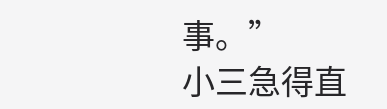事。”
小三急得直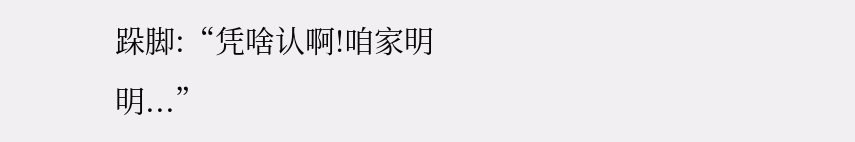跺脚:“凭啥认啊!咱家明明...”